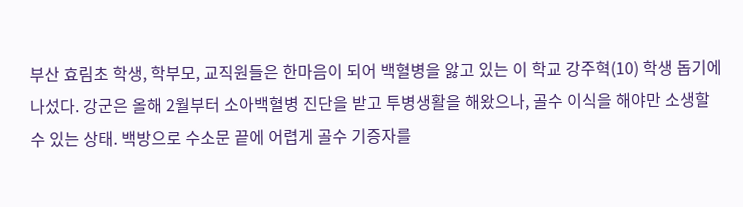부산 효림초 학생, 학부모, 교직원들은 한마음이 되어 백혈병을 앓고 있는 이 학교 강주혁(10) 학생 돕기에 나섰다. 강군은 올해 2월부터 소아백혈병 진단을 받고 투병생활을 해왔으나, 골수 이식을 해야만 소생할 수 있는 상태. 백방으로 수소문 끝에 어렵게 골수 기증자를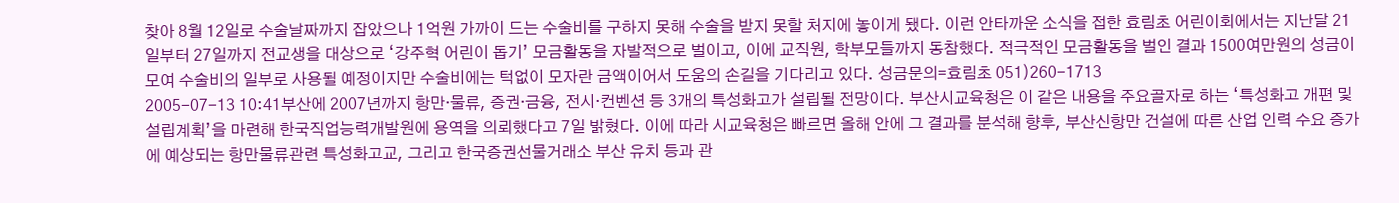찾아 8월 12일로 수술날짜까지 잡았으나 1억원 가까이 드는 수술비를 구하지 못해 수술을 받지 못할 처지에 놓이게 됐다. 이런 안타까운 소식을 접한 효림초 어린이회에서는 지난달 21일부터 27일까지 전교생을 대상으로 ‘강주혁 어린이 돕기’ 모금활동을 자발적으로 벌이고, 이에 교직원, 학부모들까지 동참했다. 적극적인 모금활동을 벌인 결과 1500여만원의 성금이 모여 수술비의 일부로 사용될 예정이지만 수술비에는 턱없이 모자란 금액이어서 도움의 손길을 기다리고 있다. 성금문의=효림초 051)260-1713
2005-07-13 10:41부산에 2007년까지 항만·물류, 증권·금융, 전시·컨벤션 등 3개의 특성화고가 설립될 전망이다. 부산시교육청은 이 같은 내용을 주요골자로 하는 ‘특성화고 개편 및 설립계획’을 마련해 한국직업능력개발원에 용역을 의뢰했다고 7일 밝혔다. 이에 따라 시교육청은 빠르면 올해 안에 그 결과를 분석해 향후, 부산신항만 건설에 따른 산업 인력 수요 증가에 예상되는 항만물류관련 특성화고교, 그리고 한국증권선물거래소 부산 유치 등과 관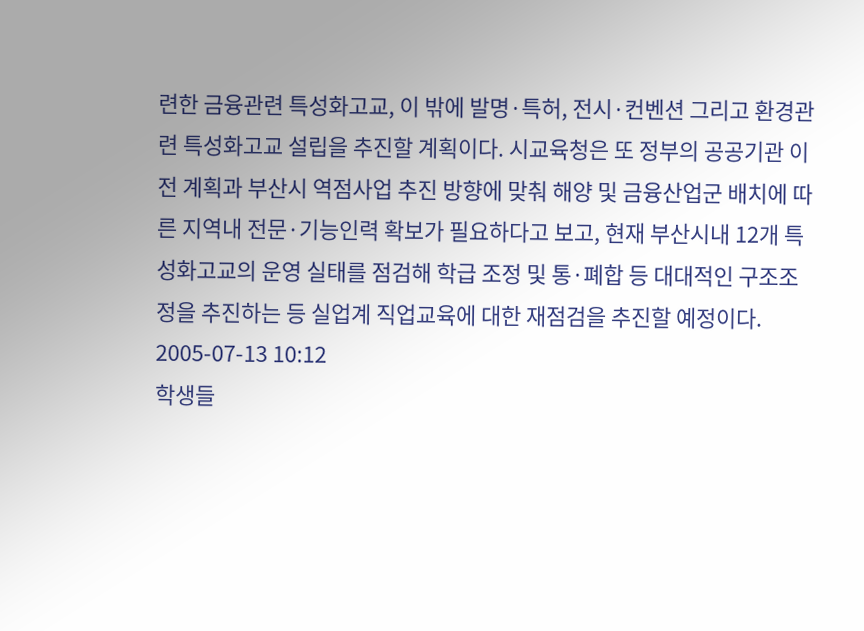련한 금융관련 특성화고교, 이 밖에 발명·특허, 전시·컨벤션 그리고 환경관련 특성화고교 설립을 추진할 계획이다. 시교육청은 또 정부의 공공기관 이전 계획과 부산시 역점사업 추진 방향에 맞춰 해양 및 금융산업군 배치에 따른 지역내 전문·기능인력 확보가 필요하다고 보고, 현재 부산시내 12개 특성화고교의 운영 실태를 점검해 학급 조정 및 통·폐합 등 대대적인 구조조정을 추진하는 등 실업계 직업교육에 대한 재점검을 추진할 예정이다.
2005-07-13 10:12
학생들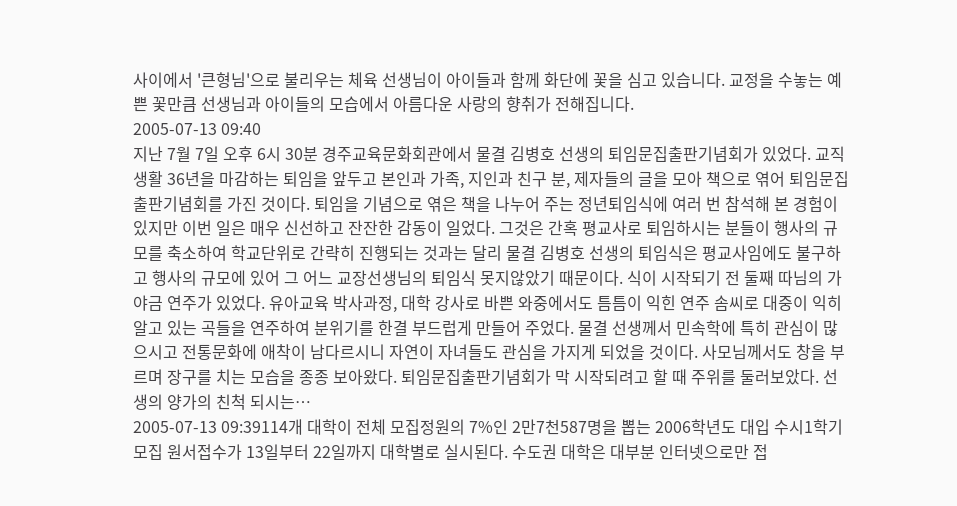사이에서 '큰형님'으로 불리우는 체육 선생님이 아이들과 함께 화단에 꽃을 심고 있습니다. 교정을 수놓는 예쁜 꽃만큼 선생님과 아이들의 모습에서 아름다운 사랑의 향취가 전해집니다.
2005-07-13 09:40
지난 7월 7일 오후 6시 30분 경주교육문화회관에서 물결 김병호 선생의 퇴임문집출판기념회가 있었다. 교직 생활 36년을 마감하는 퇴임을 앞두고 본인과 가족, 지인과 친구 분, 제자들의 글을 모아 책으로 엮어 퇴임문집출판기념회를 가진 것이다. 퇴임을 기념으로 엮은 책을 나누어 주는 정년퇴임식에 여러 번 참석해 본 경험이 있지만 이번 일은 매우 신선하고 잔잔한 감동이 일었다. 그것은 간혹 평교사로 퇴임하시는 분들이 행사의 규모를 축소하여 학교단위로 간략히 진행되는 것과는 달리 물결 김병호 선생의 퇴임식은 평교사임에도 불구하고 행사의 규모에 있어 그 어느 교장선생님의 퇴임식 못지않았기 때문이다. 식이 시작되기 전 둘째 따님의 가야금 연주가 있었다. 유아교육 박사과정, 대학 강사로 바쁜 와중에서도 틈틈이 익힌 연주 솜씨로 대중이 익히 알고 있는 곡들을 연주하여 분위기를 한결 부드럽게 만들어 주었다. 물결 선생께서 민속학에 특히 관심이 많으시고 전통문화에 애착이 남다르시니 자연이 자녀들도 관심을 가지게 되었을 것이다. 사모님께서도 창을 부르며 장구를 치는 모습을 종종 보아왔다. 퇴임문집출판기념회가 막 시작되려고 할 때 주위를 둘러보았다. 선생의 양가의 친척 되시는…
2005-07-13 09:39114개 대학이 전체 모집정원의 7%인 2만7천587명을 뽑는 2006학년도 대입 수시1학기 모집 원서접수가 13일부터 22일까지 대학별로 실시된다. 수도권 대학은 대부분 인터넷으로만 접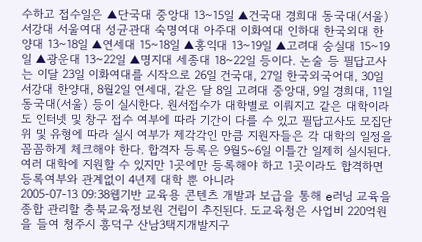수하고 접수일은 ▲단국대 중앙대 13~15일 ▲건국대 경희대 동국대(서울) 서강대 서울여대 성균관대 숙명여대 아주대 이화여대 인하대 한국외대 한양대 13~18일 ▲연세대 15~18일 ▲홍익대 13~19일 ▲고려대 숭실대 15~19일 ▲광운대 13~22일 ▲명지대 세종대 18~22일 등이다. 논술 등 필답고사는 이달 23일 이화여대를 시작으로 26일 건국대, 27일 한국외국어대, 30일 서강대 한양대, 8월2일 연세대, 같은 달 8일 고려대 중앙대, 9일 경희대, 11일 동국대(서울) 등이 실시한다. 원서접수가 대학별로 이뤄지고 같은 대학이라도 인터넷 및 창구 접수 여부에 따라 기간이 다를 수 있고 필답고사도 모집단위 및 유형에 따라 실시 여부가 제각각인 만큼 지원자들은 각 대학의 일정을 꼼꼼하게 체크해야 한다. 합격자 등록은 9월5~6일 이틀간 일제히 실시된다. 여러 대학에 지원할 수 있지만 1곳에만 등록해야 하고 1곳이라도 합격하면 등록여부와 관계없이 4년제 대학 뿐 아니라
2005-07-13 09:38웹기반 교육용 콘텐츠 개발과 보급을 통해 e러닝 교육을 종합 관리할 충북교육정보원 건립이 추진된다. 도교육청은 사업비 220억원을 들여 청주시 흥덕구 산남3택지개발지구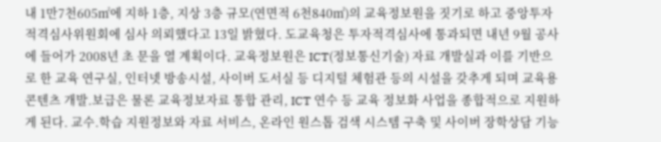내 1만7천605㎡에 지하 1층, 지상 3층 규모(연면적 6천840㎡)의 교육정보원을 짓기로 하고 중앙투자적격심사위원회에 심사 의뢰했다고 13일 밝혔다. 도교육청은 투자적격심사에 통과되면 내년 9월 공사에 들어가 2008년 초 문을 열 계획이다. 교육정보원은 ICT(정보통신기술) 자료 개발실과 이를 기반으로 한 교육 연구실, 인터넷 방송시설, 사이버 도서실 등 디지털 체험관 등의 시설을 갖추게 되며 교육용 콘텐츠 개발.보급은 물론 교육정보자료 통합 관리, ICT 연수 등 교육 정보화 사업을 종합적으로 지원하게 된다. 교수.학습 지원정보와 자료 서비스, 온라인 원스톱 검색 시스템 구축 및 사이버 장학상담 기능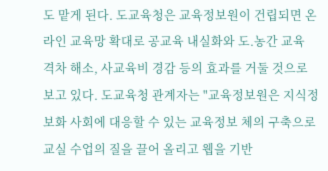도 맡게 된다. 도교육청은 교육정보원이 건립되면 온라인 교육망 확대로 공교육 내실화와 도.농간 교육 격차 해소, 사교육비 경감 등의 효과를 거둘 것으로 보고 있다. 도교육청 관계자는 "교육정보원은 지식정보화 사회에 대응할 수 있는 교육정보 체의 구축으로 교실 수업의 질을 끌어 올리고 웹을 기반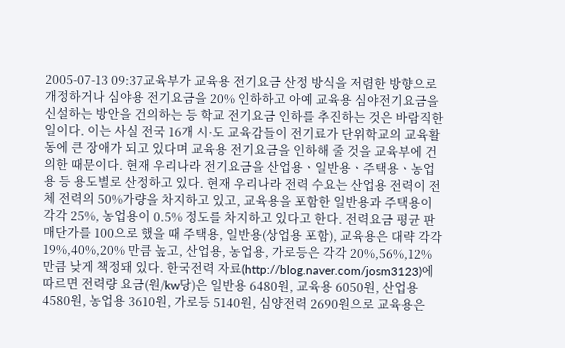2005-07-13 09:37교육부가 교육용 전기요금 산정 방식을 저렴한 방향으로 개정하거나 심야용 전기요금을 20% 인하하고 아예 교육용 심야전기요금을 신설하는 방안을 건의하는 등 학교 전기요금 인하를 추진하는 것은 바람직한 일이다. 이는 사실 전국 16개 시·도 교육감들이 전기료가 단위학교의 교육활동에 큰 장애가 되고 있다며 교육용 전기요금을 인하해 줄 것을 교육부에 건의한 때문이다. 현재 우리나라 전기요금을 산업용ㆍ일반용ㆍ주택용ㆍ농업용 등 용도별로 산정하고 있다. 현재 우리나라 전력 수요는 산업용 전력이 전체 전력의 50%가량을 차지하고 있고, 교육용을 포함한 일반용과 주택용이 각각 25%, 농업용이 0.5% 정도를 차지하고 있다고 한다. 전력요금 평균 판매단가를 100으로 했을 때 주택용, 일반용(상업용 포함), 교육용은 대략 각각 19%,40%,20% 만큼 높고, 산업용, 농업용, 가로등은 각각 20%,56%,12% 만큼 낮게 책정돼 있다. 한국전력 자료(http://blog.naver.com/josm3123)에 따르면 전력량 요금(원/kw당)은 일반용 6480원, 교육용 6050원, 산업용 4580원, 농업용 3610원, 가로등 5140원, 심양전력 2690원으로 교육용은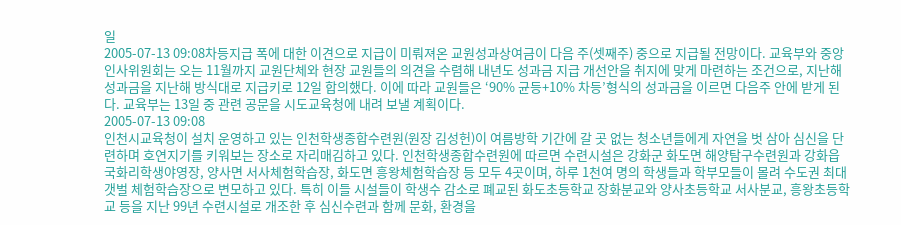일
2005-07-13 09:08차등지급 폭에 대한 이견으로 지급이 미뤄져온 교원성과상여금이 다음 주(셋째주) 중으로 지급될 전망이다. 교육부와 중앙인사위원회는 오는 11월까지 교원단체와 현장 교원들의 의견을 수렴해 내년도 성과금 지급 개선안을 취지에 맞게 마련하는 조건으로, 지난해 성과금을 지난해 방식대로 지급키로 12일 합의했다. 이에 따라 교원들은 ‘90% 균등+10% 차등’형식의 성과금을 이르면 다음주 안에 받게 된다. 교육부는 13일 중 관련 공문을 시도교육청에 내려 보낼 계획이다.
2005-07-13 09:08
인천시교육청이 설치 운영하고 있는 인천학생종합수련원(원장 김성헌)이 여름방학 기간에 갈 곳 없는 청소년들에게 자연을 벗 삼아 심신을 단련하며 호연지기를 키워보는 장소로 자리매김하고 있다. 인천학생종합수련원에 따르면 수련시설은 강화군 화도면 해양탐구수련원과 강화읍 국화리학생야영장, 양사면 서사체험학습장, 화도면 흥왕체험학습장 등 모두 4곳이며, 하루 1천여 명의 학생들과 학부모들이 몰려 수도권 최대 갯벌 체험학습장으로 변모하고 있다. 특히 이들 시설들이 학생수 감소로 폐교된 화도초등학교 장화분교와 양사초등학교 서사분교, 흥왕초등학교 등을 지난 99년 수련시설로 개조한 후 심신수련과 함께 문화, 환경을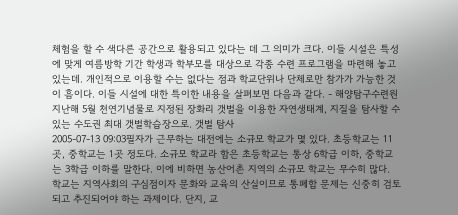체험을 할 수 색다른 공간으로 활용되고 있다는 데 그 의미가 크다. 이들 시설은 특성에 맞게 여름방학 기간 학생과 학부모를 대상으로 각종 수련 프로그램을 마련해 놓고 있는데. 개인적으로 이용할 수는 없다는 점과 학교단위나 단체로만 참가가 가능한 것이 흠이다. 이들 시설에 대한 특이한 내용을 살펴보면 다음과 같다. - 해양탐구수련원 지난해 5월 천연기념물로 지정된 장화리 갯벌을 이용한 자연생태계, 지질을 탐사할 수 있는 수도권 최대 갯벌학습장으로. 갯벌 탐사
2005-07-13 09:03필자가 근무하는 대전에는 소규모 학교가 몇 있다. 초등학교는 11곳, 중학교는 1곳 정도다. 소규모 학교라 함은 초등학교는 통상 6학급 이하, 중학교는 3학급 이하를 말한다. 이에 비하면 농산어촌 지역의 소규모 학교는 무수히 많다. 학교는 지역사회의 구심점이자 문화와 교육의 산실이므로 통폐합 문제는 신중히 검토되고 추진되어야 하는 과제이다. 단지, 교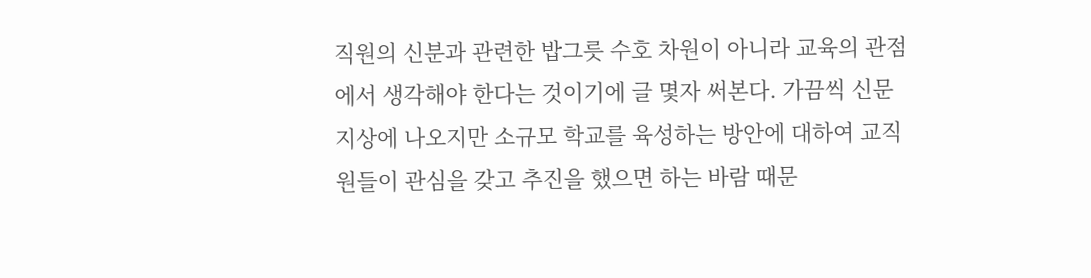직원의 신분과 관련한 밥그릇 수호 차원이 아니라 교육의 관점에서 생각해야 한다는 것이기에 글 몇자 써본다. 가끔씩 신문지상에 나오지만 소규모 학교를 육성하는 방안에 대하여 교직원들이 관심을 갖고 추진을 했으면 하는 바람 때문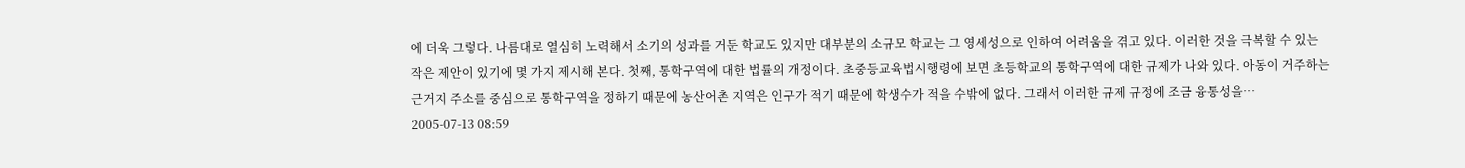에 더욱 그렇다. 나름대로 열심히 노력해서 소기의 성과를 거둔 학교도 있지만 대부분의 소규모 학교는 그 영세성으로 인하여 어려움을 겪고 있다. 이러한 것을 극복할 수 있는 작은 제안이 있기에 몇 가지 제시해 본다. 첫째, 통학구역에 대한 법률의 개정이다. 초중등교육법시행령에 보면 초등학교의 통학구역에 대한 규제가 나와 있다. 아동이 거주하는 근거지 주소를 중심으로 통학구역을 정하기 때문에 농산어촌 지역은 인구가 적기 때문에 학생수가 적을 수밖에 없다. 그래서 이러한 규제 규정에 조금 융통성을…
2005-07-13 08:59